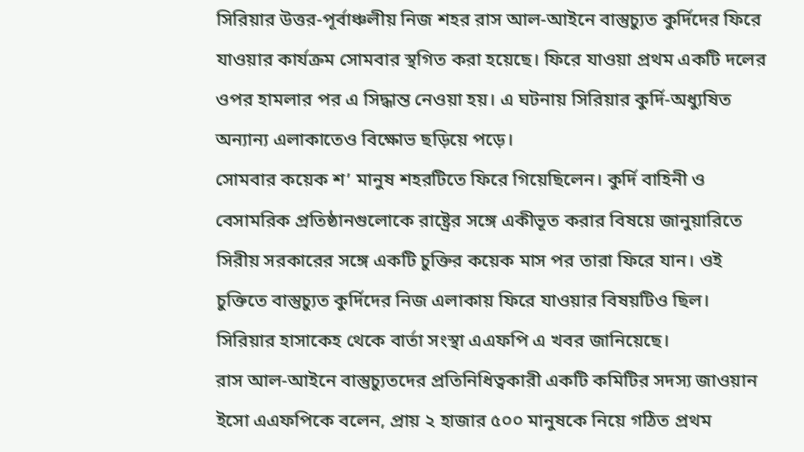সিরিয়ার উত্তর-পূর্বাঞ্চলীয় নিজ শহর রাস আল-আইনে বাস্তুচ্যুত কুর্দিদের ফিরে যাওয়ার কার্যক্রম সোমবার স্থগিত করা হয়েছে। ফিরে যাওয়া প্রথম একটি দলের ওপর হামলার পর এ সিদ্ধান্ত নেওয়া হয়। এ ঘটনায় সিরিয়ার কুর্দি-অধ্যুষিত অন্যান্য এলাকাতেও বিক্ষোভ ছড়িয়ে পড়ে।
সোমবার কয়েক শ’ মানুষ শহরটিতে ফিরে গিয়েছিলেন। কুর্দি বাহিনী ও বেসামরিক প্রতিষ্ঠানগুলোকে রাষ্ট্রের সঙ্গে একীভূত করার বিষয়ে জানুয়ারিতে সিরীয় সরকারের সঙ্গে একটি চুক্তির কয়েক মাস পর তারা ফিরে যান। ওই চুক্তিতে বাস্তুচ্যুত কুর্দিদের নিজ এলাকায় ফিরে যাওয়ার বিষয়টিও ছিল।
সিরিয়ার হাসাকেহ থেকে বার্তা সংস্থা এএফপি এ খবর জানিয়েছে।
রাস আল-আইনে বাস্তুচ্যুতদের প্রতিনিধিত্বকারী একটি কমিটির সদস্য জাওয়ান ইসো এএফপিকে বলেন, প্রায় ২ হাজার ৫০০ মানুষকে নিয়ে গঠিত প্রথম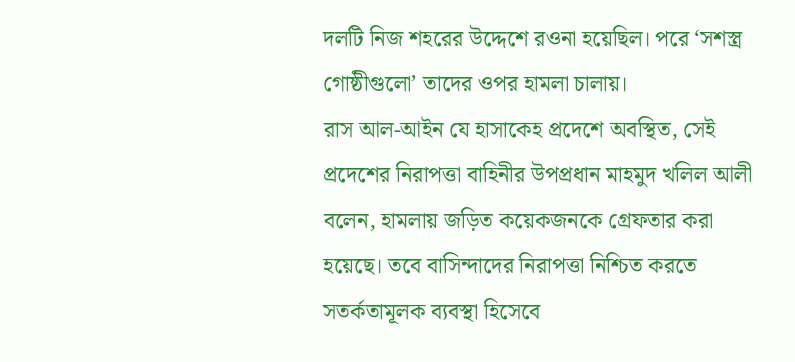দলটি নিজ শহরের উদ্দেশে রওনা হয়েছিল। পরে ‘সশস্ত্র গোষ্ঠীগুলো’ তাদের ওপর হামলা চালায়।
রাস আল-আইন যে হাসাকেহ প্রদেশে অবস্থিত, সেই প্রদেশের নিরাপত্তা বাহিনীর উপপ্রধান মাহমুদ খলিল আলী বলেন, হামলায় জড়িত কয়েকজনকে গ্রেফতার করা হয়েছে। তবে বাসিন্দাদের নিরাপত্তা নিশ্চিত করতে সতর্কতামূলক ব্যবস্থা হিসেবে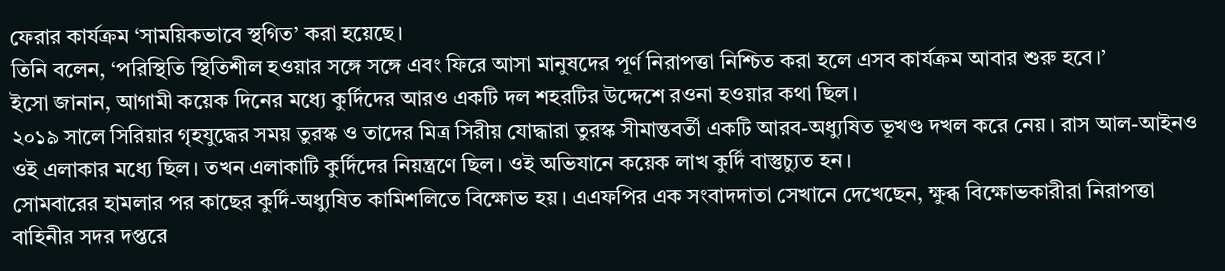ফেরার কার্যক্রম ‘সাময়িকভাবে স্থগিত’ করা হয়েছে।
তিনি বলেন, ‘পরিস্থিতি স্থিতিশীল হওয়ার সঙ্গে সঙ্গে এবং ফিরে আসা মানুষদের পূর্ণ নিরাপত্তা নিশ্চিত করা হলে এসব কার্যক্রম আবার শুরু হবে।’
ইসো জানান, আগামী কয়েক দিনের মধ্যে কুর্দিদের আরও একটি দল শহরটির উদ্দেশে রওনা হওয়ার কথা ছিল।
২০১৯ সালে সিরিয়ার গৃহযুদ্ধের সময় তুরস্ক ও তাদের মিত্র সিরীয় যোদ্ধারা তুরস্ক সীমান্তবর্তী একটি আরব-অধ্যুষিত ভূখণ্ড দখল করে নেয়। রাস আল-আইনও ওই এলাকার মধ্যে ছিল। তখন এলাকাটি কুর্দিদের নিয়ন্ত্রণে ছিল। ওই অভিযানে কয়েক লাখ কুর্দি বাস্তুচ্যুত হন।
সোমবারের হামলার পর কাছের কুর্দি-অধ্যুষিত কামিশলিতে বিক্ষোভ হয়। এএফপির এক সংবাদদাতা সেখানে দেখেছেন, ক্ষুব্ধ বিক্ষোভকারীরা নিরাপত্তা বাহিনীর সদর দপ্তরে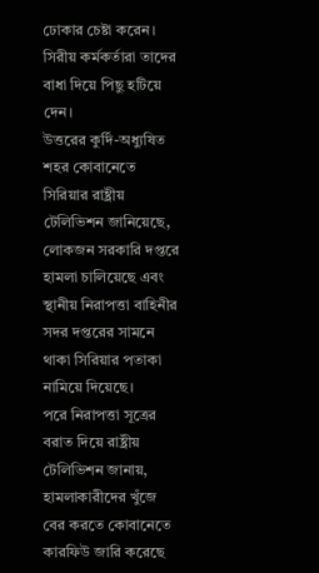ঢোকার চেষ্টা করেন। সিরীয় কর্মকর্তারা তাদের বাধা দিয়ে পিছু হটিয়ে দেন।
উত্তরের কুর্দি-অধ্যুষিত শহর কোবানেতে সিরিয়ার রাষ্ট্রীয় টেলিভিশন জানিয়েছে, লোকজন সরকারি দপ্তরে হামলা চালিয়েছে এবং স্থানীয় নিরাপত্তা বাহিনীর সদর দপ্তরের সামনে থাকা সিরিয়ার পতাকা নামিয়ে দিয়েছে।
পরে নিরাপত্তা সূত্রের বরাত দিয়ে রাষ্ট্রীয় টেলিভিশন জানায়, হামলাকারীদের খুঁজে বের করতে কোবানেতে কারফিউ জারি করেছে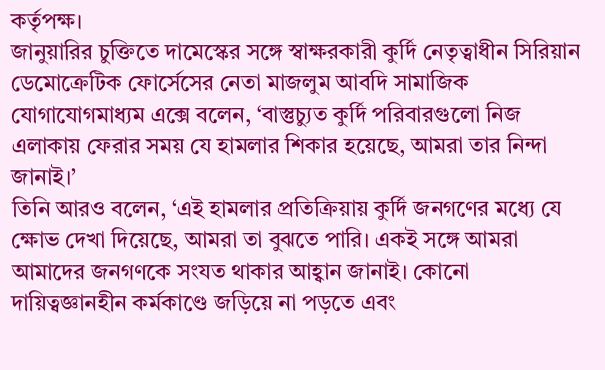কর্তৃপক্ষ।
জানুয়ারির চুক্তিতে দামেস্কের সঙ্গে স্বাক্ষরকারী কুর্দি নেতৃত্বাধীন সিরিয়ান ডেমোক্রেটিক ফোর্সেসের নেতা মাজলুম আবদি সামাজিক যোগাযোগমাধ্যম এক্সে বলেন, ‘বাস্তুচ্যুত কুর্দি পরিবারগুলো নিজ এলাকায় ফেরার সময় যে হামলার শিকার হয়েছে, আমরা তার নিন্দা জানাই।’
তিনি আরও বলেন, ‘এই হামলার প্রতিক্রিয়ায় কুর্দি জনগণের মধ্যে যে ক্ষোভ দেখা দিয়েছে, আমরা তা বুঝতে পারি। একই সঙ্গে আমরা আমাদের জনগণকে সংযত থাকার আহ্বান জানাই। কোনো দায়িত্বজ্ঞানহীন কর্মকাণ্ডে জড়িয়ে না পড়তে এবং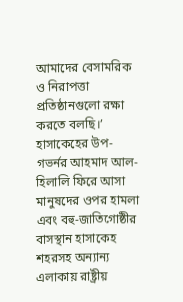আমাদের বেসামরিক ও নিরাপত্তা প্রতিষ্ঠানগুলো রক্ষা করতে বলছি।’
হাসাকেহের উপ-গভর্নর আহমাদ আল-হিলালি ফিরে আসা মানুষদের ওপর হামলা এবং বহু-জাতিগোষ্ঠীর বাসস্থান হাসাকেহ শহরসহ অন্যান্য এলাকায় রাষ্ট্রীয়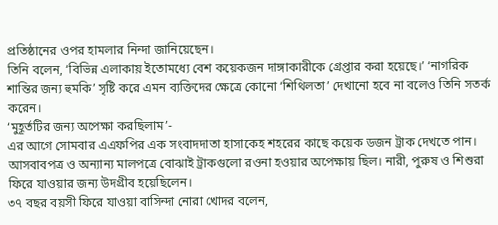প্রতিষ্ঠানের ওপর হামলার নিন্দা জানিয়েছেন।
তিনি বলেন, ‘বিভিন্ন এলাকায় ইতোমধ্যে বেশ কয়েকজন দাঙ্গাকারীকে গ্রেপ্তার করা হয়েছে।’ ‘নাগরিক শান্তির জন্য হুমকি’ সৃষ্টি করে এমন ব্যক্তিদের ক্ষেত্রে কোনো ‘শিথিলতা’ দেখানো হবে না বলেও তিনি সতর্ক করেন।
‘মুহূর্তটির জন্য অপেক্ষা করছিলাম’-
এর আগে সোমবার এএফপির এক সংবাদদাতা হাসাকেহ শহরের কাছে কয়েক ডজন ট্রাক দেখতে পান। আসবাবপত্র ও অন্যান্য মালপত্রে বোঝাই ট্রাকগুলো রওনা হওয়ার অপেক্ষায় ছিল। নারী, পুরুষ ও শিশুরা ফিরে যাওয়ার জন্য উদগ্রীব হয়েছিলেন।
৩৭ বছর বয়সী ফিরে যাওয়া বাসিন্দা নোরা খোদর বলেন,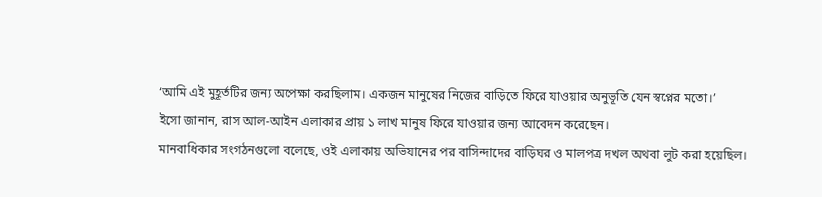‘আমি এই মুহূর্তটির জন্য অপেক্ষা করছিলাম। একজন মানুষের নিজের বাড়িতে ফিরে যাওয়ার অনুভূতি যেন স্বপ্নের মতো।’
ইসো জানান, রাস আল-আইন এলাকার প্রায় ১ লাখ মানুষ ফিরে যাওয়ার জন্য আবেদন করেছেন।
মানবাধিকার সংগঠনগুলো বলেছে, ওই এলাকায় অভিযানের পর বাসিন্দাদের বাড়িঘর ও মালপত্র দখল অথবা লুট করা হয়েছিল।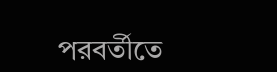পরবর্তীতে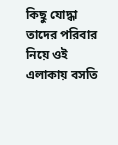কিছু যোদ্ধা তাদের পরিবার নিয়ে ওই এলাকায় বসতি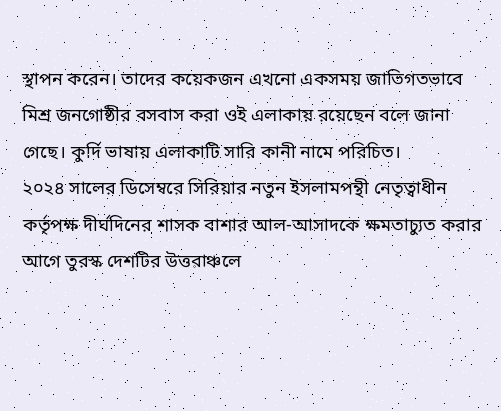স্থাপন করেন। তাদের কয়েকজন এখনো একসময় জাতিগতভাবে মিশ্র জনগোষ্ঠীর বসবাস করা ওই এলাকায় রয়েছেন বলে জানা গেছে। কুর্দি ভাষায় এলাকাটি সারি কানী নামে পরিচিত।
২০২৪ সালের ডিসেম্বরে সিরিয়ার নতুন ইসলামপন্থী নেতৃত্বাধীন কর্তৃপক্ষ দীর্ঘদিনের শাসক বাশার আল-আসাদকে ক্ষমতাচ্যুত করার আগে তুরস্ক দেশটির উত্তরাঞ্চলে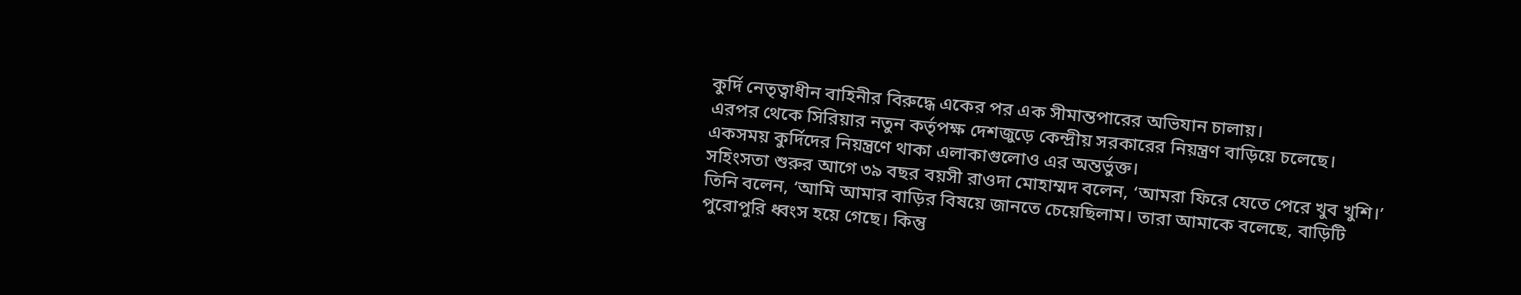কুর্দি নেতৃত্বাধীন বাহিনীর বিরুদ্ধে একের পর এক সীমান্তপারের অভিযান চালায়।
এরপর থেকে সিরিয়ার নতুন কর্তৃপক্ষ দেশজুড়ে কেন্দ্রীয় সরকারের নিয়ন্ত্রণ বাড়িয়ে চলেছে। একসময় কুর্দিদের নিয়ন্ত্রণে থাকা এলাকাগুলোও এর অন্তর্ভুক্ত।
সহিংসতা শুরুর আগে ৩৯ বছর বয়সী রাওদা মোহাম্মদ বলেন, ‘আমরা ফিরে যেতে পেরে খুব খুশি।’
তিনি বলেন, ‘আমি আমার বাড়ির বিষয়ে জানতে চেয়েছিলাম। তারা আমাকে বলেছে, বাড়িটি পুরোপুরি ধ্বংস হয়ে গেছে। কিন্তু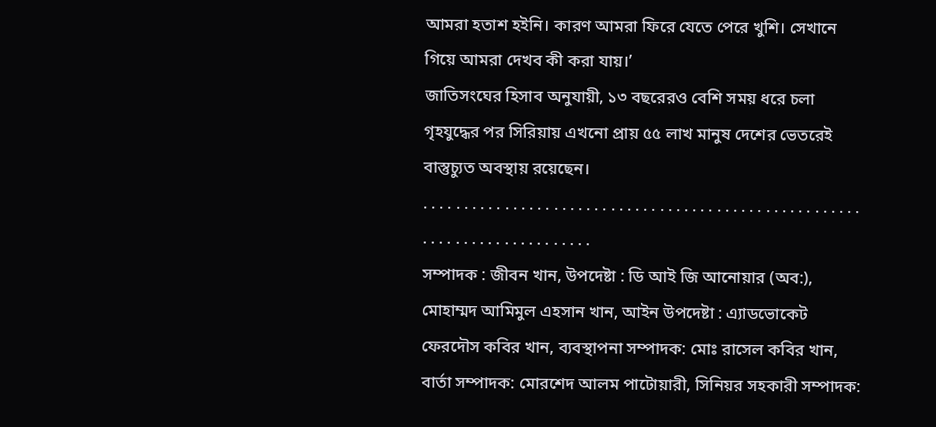আমরা হতাশ হইনি। কারণ আমরা ফিরে যেতে পেরে খুশি। সেখানে গিয়ে আমরা দেখব কী করা যায়।’
জাতিসংঘের হিসাব অনুযায়ী, ১৩ বছরেরও বেশি সময় ধরে চলা গৃহযুদ্ধের পর সিরিয়ায় এখনো প্রায় ৫৫ লাখ মানুষ দেশের ভেতরেই বাস্তুচ্যুত অবস্থায় রয়েছেন।
. . . . . . . . . . . . . . . . . . . . . . . . . . . . . . . . . . . . . . . . . . . . . . . . . . . . . . . . . . . . . . . . . . . . . . . . . . .
সম্পাদক : জীবন খান, উপদেষ্টা : ডি আই জি আনোয়ার (অব:), মোহাম্মদ আমিমুল এহসান খান, আইন উপদেষ্টা : এ্যাডভোকেট ফেরদৌস কবির খান, ব্যবস্থাপনা সম্পাদক: মোঃ রাসেল কবির খান, বার্তা সম্পাদক: মোরশেদ আলম পাটোয়ারী, সিনিয়র সহকারী সম্পাদক: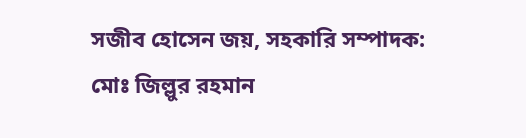সজীব হোসেন জয়, সহকারি সম্পাদক: মোঃ জিল্লুর রহমান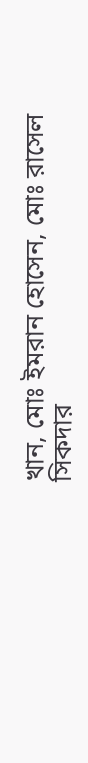খান, মোঃ ইমরান হোসেন, মোঃ রাসেল সিকদার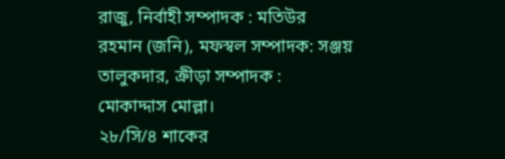রাজু, নির্বাহী সম্পাদক : মতিউর রহমান (জনি), মফস্বল সম্পাদক: সঞ্জয় তালুকদার, ক্রীড়া সম্পাদক : মোকাদ্দাস মোল্লা।
২৮/সি/৪ শাকের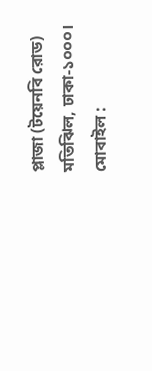প্লাজা (টয়েনবি রোড) মতিঝিল, ঢাকা-১০০০। মোবাইল :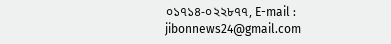০১৭১৪-০২২৮৭৭, E-mail : jibonnews24@gmail.com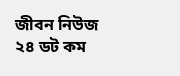জীবন নিউজ ২৪ ডট কম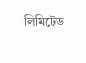লিমিটেড